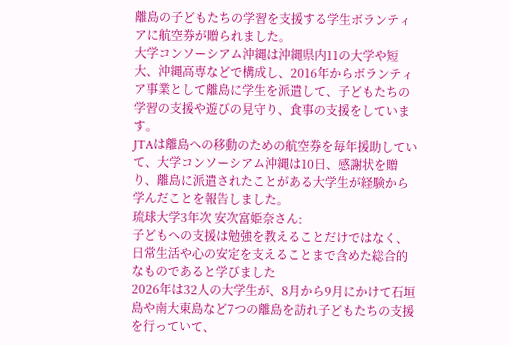離島の子どもたちの学習を支援する学生ボランティアに航空券が贈られました。
大学コンソーシアム沖縄は沖縄県内11の大学や短大、沖縄高専などで構成し、2016年からボランティア事業として離島に学生を派遣して、子どもたちの学習の支援や遊びの見守り、食事の支援をしています。
JTAは離島への移動のための航空券を毎年援助していて、大学コンソーシアム沖縄は10日、感謝状を贈り、離島に派遣されたことがある大学生が経験から学んだことを報告しました。
琉球大学3年次 安次富姫奈さん:
子どもへの支援は勉強を教えることだけではなく、日常生活や心の安定を支えることまで含めた総合的なものであると学びました
2026年は32人の大学生が、8月から9月にかけて石垣島や南大東島など7つの離島を訪れ子どもたちの支援を行っていて、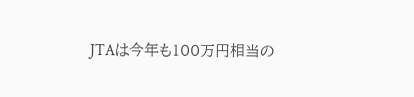JTAは今年も100万円相当の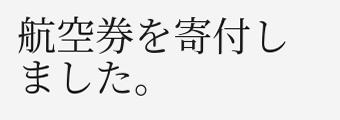航空券を寄付しました。